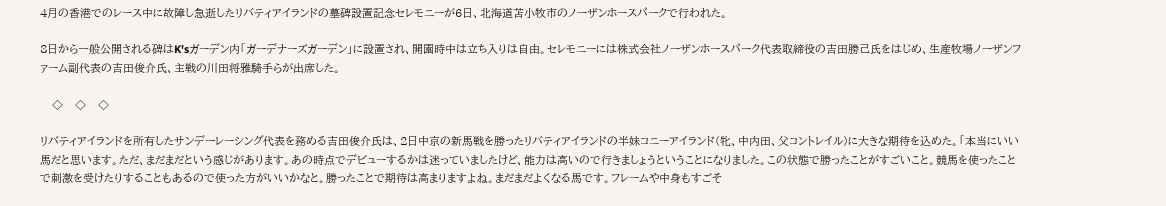4月の香港でのレース中に故障し急逝したリバティアイランドの墓碑設置記念セレモニーが6日、北海道苫小牧市のノーザンホースパークで行われた。

8日から一般公開される碑はK'sガーデン内「ガーデナーズガーデン」に設置され、開園時中は立ち入りは自由。セレモニーには株式会社ノーザンホースパーク代表取締役の吉田勝己氏をはじめ、生産牧場ノーザンファーム副代表の吉田俊介氏、主戦の川田将雅騎手らが出席した。

   ◇   ◇   ◇

リバティアイランドを所有したサンデーレーシング代表を務める吉田俊介氏は、2日中京の新馬戦を勝ったリバティアイランドの半妹コニーアイランド(牝、中内田、父コントレイル)に大きな期待を込めた。「本当にいい馬だと思います。ただ、まだまだという感じがあります。あの時点でデビューするかは迷っていましたけど、能力は高いので行きましょうということになりました。この状態で勝ったことがすごいこと。競馬を使ったことで刺激を受けたりすることもあるので使った方がいいかなと。勝ったことで期待は高まりますよね。まだまだよくなる馬です。フレームや中身もすごそ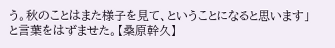う。秋のことはまた様子を見て、ということになると思います」と言葉をはずませた。【桑原幹久】